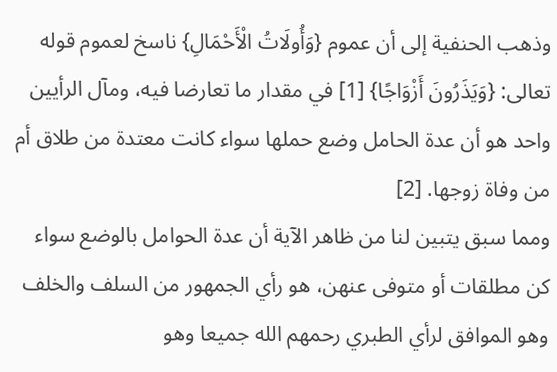وذهب الحنفية إلى أن عموم {وَأُولَاتُ الْأَحْمَالِ} ناسخ لعموم قوله تعالى: {وَيَذَرُونَ أَزْوَاجًا} [1] في مقدار ما تعارضا فيه، ومآل الرأيين واحد هو أن عدة الحامل وضع حملها سواء كانت معتدة من طلاق أم من وفاة زوجها. [2]
ومما سبق يتبين لنا من ظاهر الآية أن عدة الحوامل بالوضع سواء كن مطلقات أو متوفى عنهن، هو رأي الجمهور من السلف والخلف وهو الموافق لرأي الطبري رحمهم الله جميعا وهو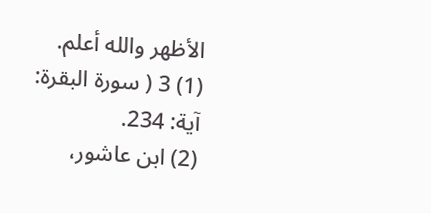الأظهر والله أعلم.
(1) 3 ( سورة البقرة: آية: 234.
(2) ابن عاشور،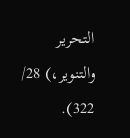التحرير والتنوير،) 28/ 322).